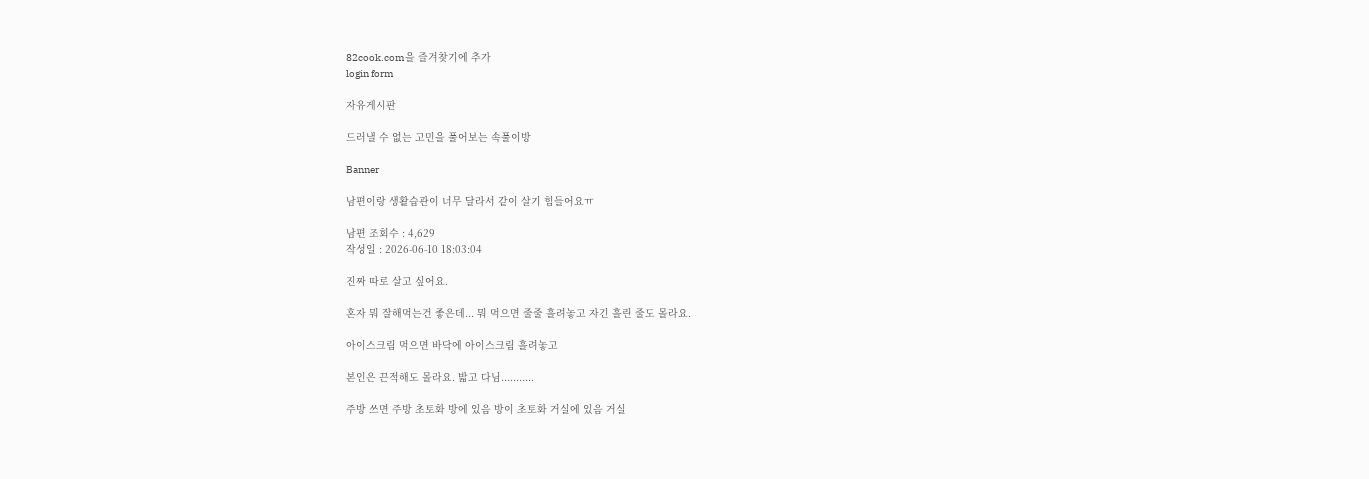82cook.com을 즐겨찾기에 추가
login form

자유게시판

드러낼 수 없는 고민을 풀어보는 속풀이방

Banner

남편이랑 생활습관이 너무 달라서 같이 살기 힘들어요ㅠ

남편 조회수 : 4,629
작성일 : 2026-06-10 18:03:04

진짜 따로 살고 싶어요.

혼자 뭐 잘해먹는건 좋은데... 뭐 먹으면 줄줄 흘려놓고 자긴 흘린 줄도 몰라요.

아이스크림 먹으면 바닥에 아이스크림 흘려놓고

본인은 끈적해도 몰라요. 밟고 다님...........

주방 쓰면 주방 초토화 방에 있음 방이 초토화 거실에 있음 거실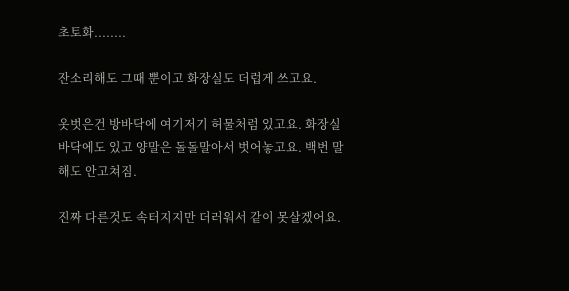초토화........

잔소리해도 그때 뿐이고 화장실도 더럽게 쓰고요.

옷벗은건 방바닥에 여기저기 허물처럼 있고요. 화장실 바닥에도 있고 양말은 돌돌말아서 벗어놓고요. 백번 말해도 안고쳐짐.

진짜 다른것도 속터지지만 더러워서 같이 못살겠어요.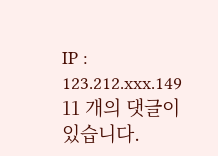IP : 123.212.xxx.149
11 개의 댓글이 있습니다.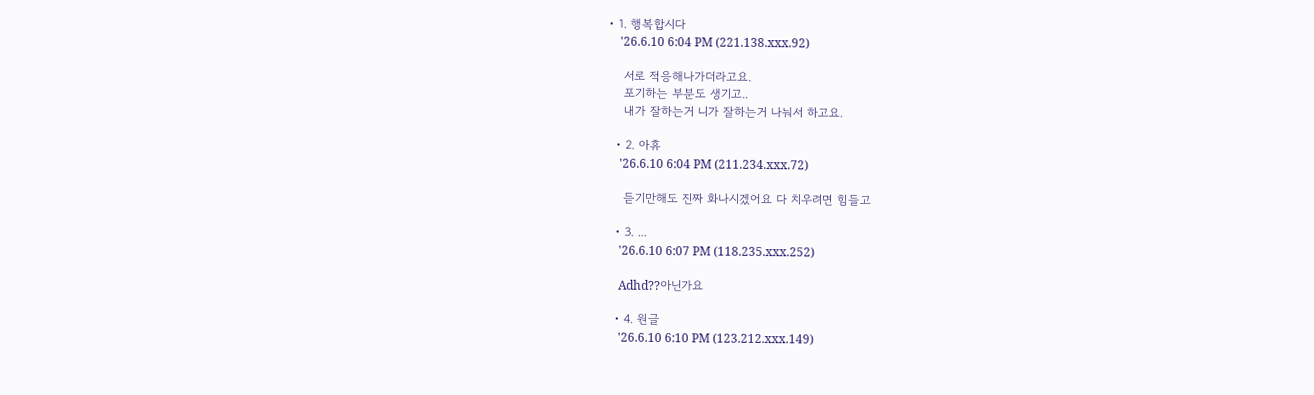• 1. 행복합시다
    '26.6.10 6:04 PM (221.138.xxx.92)

    서로 적응해나가더라고요.
    포기하는 부분도 생기고..
    내가 잘하는거 니가 잘하는거 나눠서 하고요.

  • 2. 아휴
    '26.6.10 6:04 PM (211.234.xxx.72)

    듣기만해도 진짜 화나시겠어요 다 치우려면 힘들고

  • 3. ...
    '26.6.10 6:07 PM (118.235.xxx.252)

    Adhd??아닌가요

  • 4. 원글
    '26.6.10 6:10 PM (123.212.xxx.149)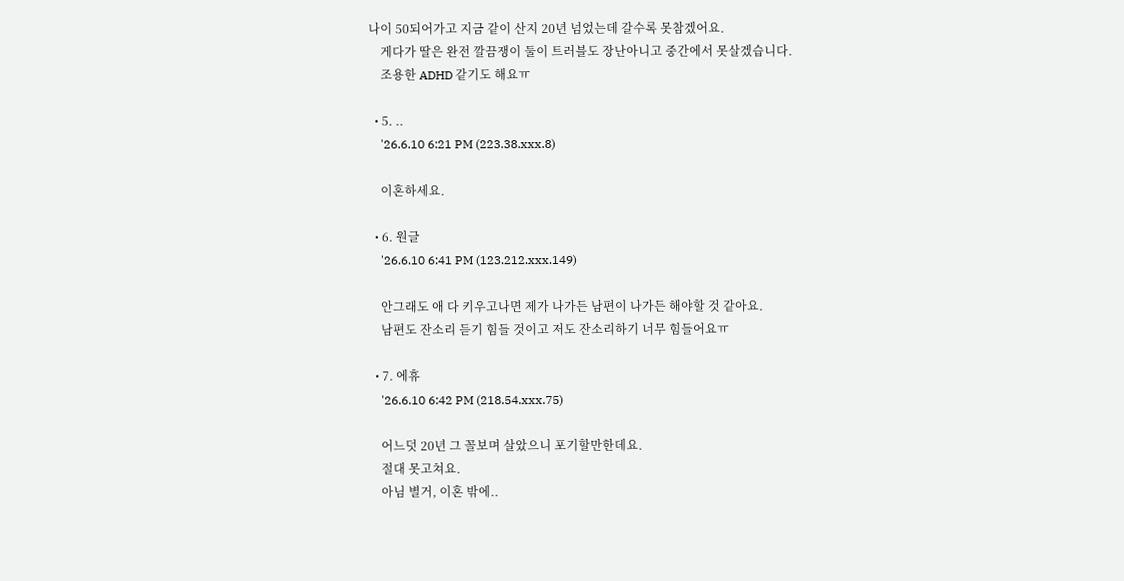나이 50되어가고 지금 같이 산지 20년 넘었는데 갈수록 못참겠어요.
    게다가 딸은 완전 깔끔쟁이 둘이 트러블도 장난아니고 중간에서 못살겠습니다.
    조용한 ADHD 같기도 해요ㅠ

  • 5. ..
    '26.6.10 6:21 PM (223.38.xxx.8)

    이혼하세요.

  • 6. 원글
    '26.6.10 6:41 PM (123.212.xxx.149)

    안그래도 애 다 키우고나면 제가 나가든 남편이 나가든 해야할 것 같아요.
    남편도 잔소리 듣기 힘들 것이고 저도 잔소리하기 너무 힘들어요ㅠ

  • 7. 에휴
    '26.6.10 6:42 PM (218.54.xxx.75)

    어느덧 20년 그 꼴보며 살았으니 포기할만한데요.
    절대 못고쳐요.
    아님 별거, 이혼 밖에..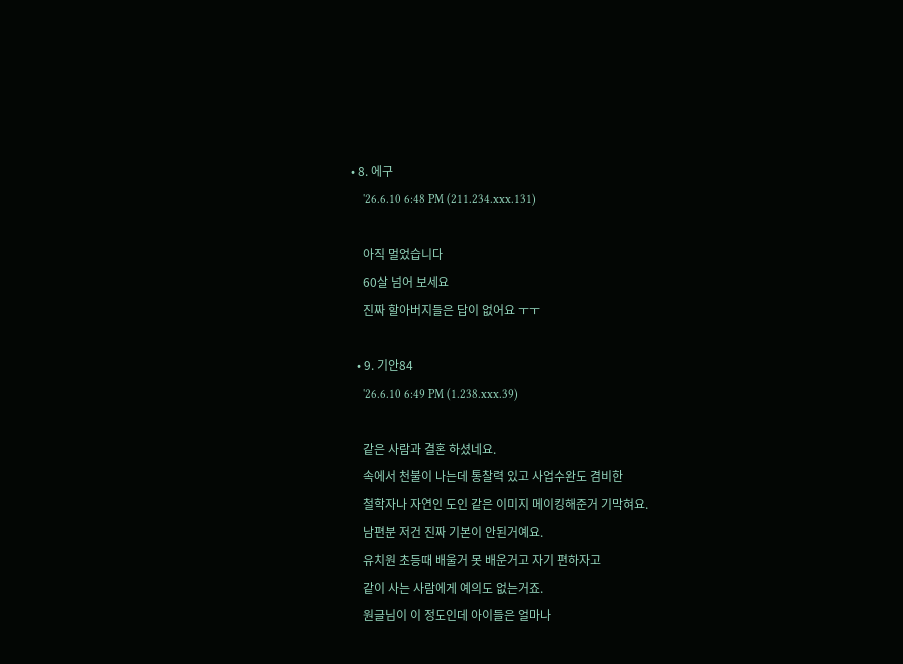• 8. 에구
    '26.6.10 6:48 PM (211.234.xxx.131)

    아직 멀었습니다
    60살 넘어 보세요
    진짜 할아버지들은 답이 없어요 ㅜㅜ

  • 9. 기안84
    '26.6.10 6:49 PM (1.238.xxx.39)

    같은 사람과 결혼 하셨네요.
    속에서 천불이 나는데 통찰력 있고 사업수완도 겸비한
    철학자나 자연인 도인 같은 이미지 메이킹해준거 기막혀요.
    남편분 저건 진짜 기본이 안된거예요.
    유치원 초등때 배울거 못 배운거고 자기 편하자고
    같이 사는 사람에게 예의도 없는거죠.
    원글님이 이 정도인데 아이들은 얼마나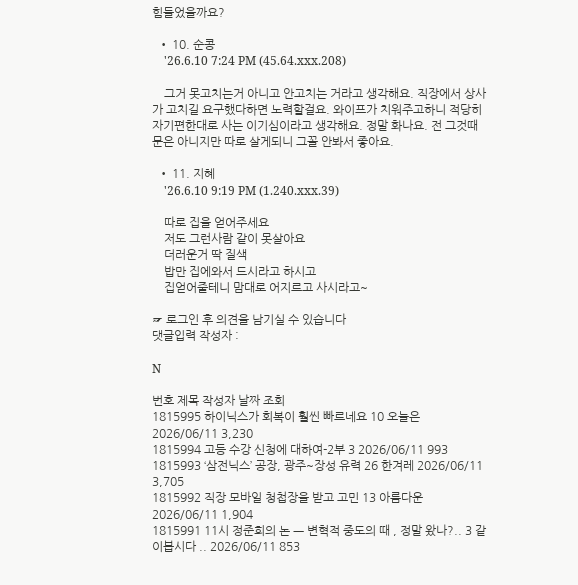힘들었을까요?

  • 10. 순콩
    '26.6.10 7:24 PM (45.64.xxx.208)

    그거 못고치는거 아니고 안고치는 거라고 생각해요. 직장에서 상사가 고치길 요구했다하면 노력할걸요. 와이프가 치워주고하니 적당히 자기편한대로 사는 이기심이라고 생각해요. 정말 화나요. 전 그것때문은 아니지만 따로 살게되니 그꼴 안봐서 좋아요.

  • 11. 지혜
    '26.6.10 9:19 PM (1.240.xxx.39)

    따로 집을 얻어주세요
    저도 그런사람 같이 못살아요
    더러운거 딱 질색
    밥만 집에와서 드시라고 하시고
    집얻어줄테니 맘대로 어지르고 사시라고~

☞ 로그인 후 의견을 남기실 수 있습니다
댓글입력 작성자 :

N

번호 제목 작성자 날짜 조회
1815995 하이닉스가 회복이 훨씬 빠르네요 10 오늘은 2026/06/11 3,230
1815994 고등 수강 신청에 대하여-2부 3 2026/06/11 993
1815993 ‘삼전닉스’ 공장, 광주~장성 유력 26 한겨레 2026/06/11 3,705
1815992 직장 모바일 청첩장을 받고 고민 13 아름다운 2026/06/11 1,904
1815991 11시 정준희의 논 ㅡ 변혁적 중도의 때 , 정말 왔나?.. 3 같이봅시다 .. 2026/06/11 853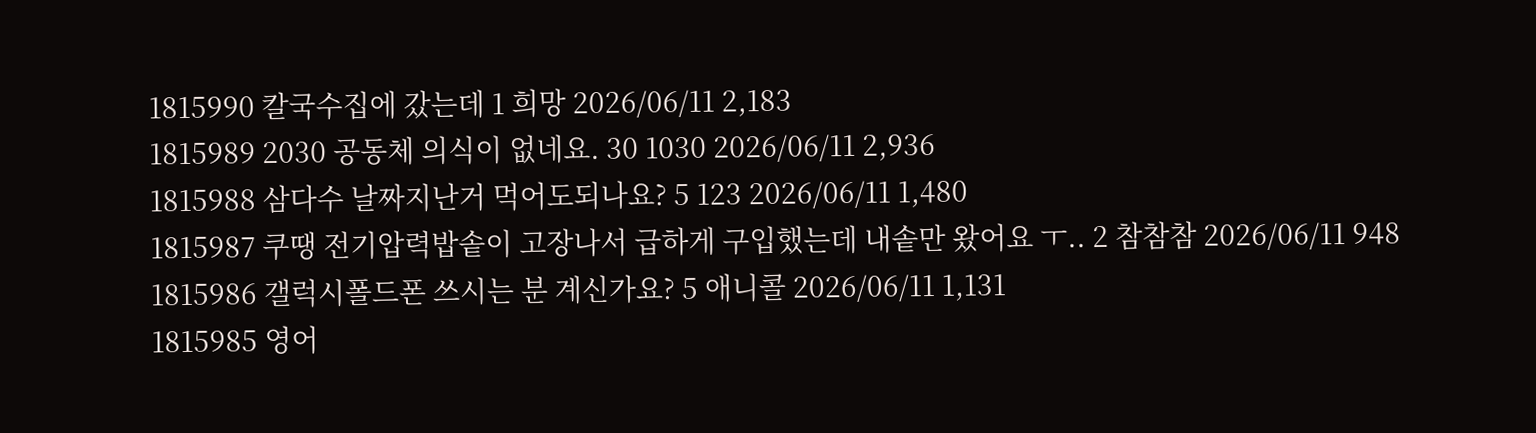1815990 칼국수집에 갔는데 1 희망 2026/06/11 2,183
1815989 2030 공동체 의식이 없네요. 30 1030 2026/06/11 2,936
1815988 삼다수 날짜지난거 먹어도되나요? 5 123 2026/06/11 1,480
1815987 쿠땡 전기압력밥솥이 고장나서 급하게 구입했는데 내솥만 왔어요 ㅜ.. 2 참참참 2026/06/11 948
1815986 갤럭시폴드폰 쓰시는 분 계신가요? 5 애니콜 2026/06/11 1,131
1815985 영어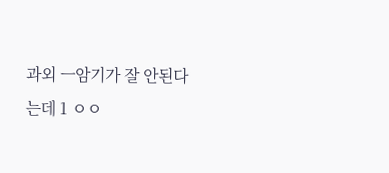과외 ㅡ암기가 잘 안된다는데 1 ㅇㅇ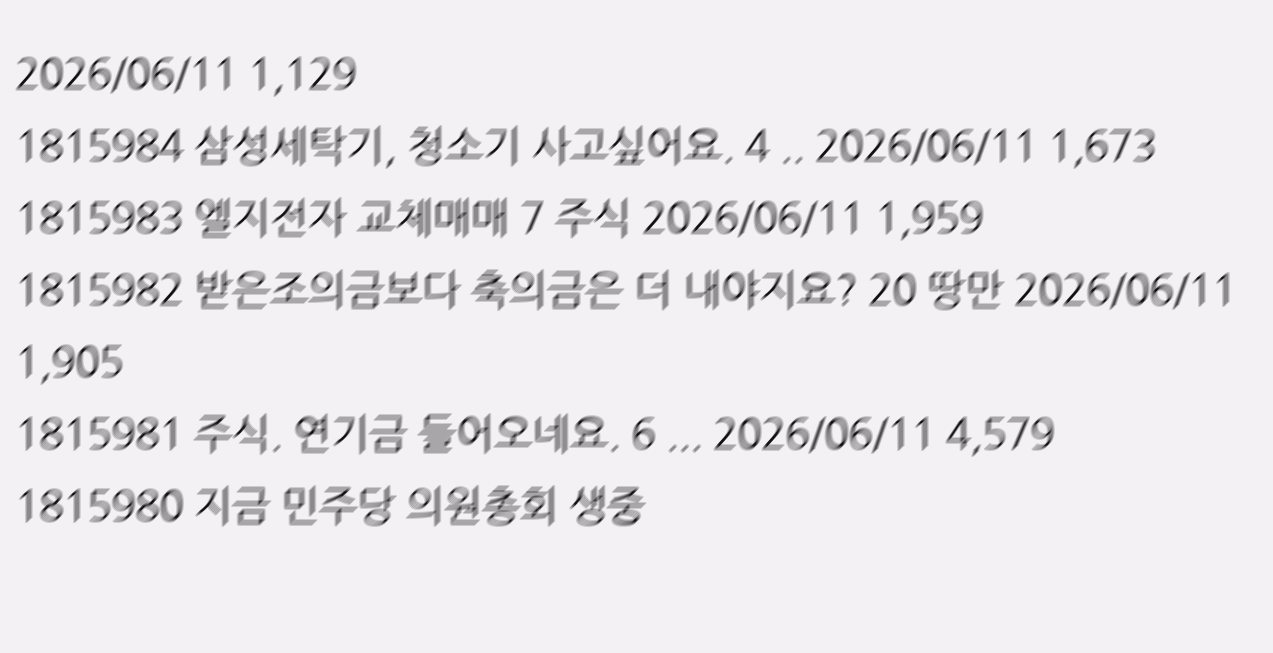2026/06/11 1,129
1815984 삼성세탁기, 청소기 사고싶어요. 4 .. 2026/06/11 1,673
1815983 엘지전자 교체매매 7 주식 2026/06/11 1,959
1815982 받은조의금보다 축의금은 더 내야지요? 20 땅만 2026/06/11 1,905
1815981 주식. 연기금 들어오네요. 6 ... 2026/06/11 4,579
1815980 지금 민주당 의원총회 생중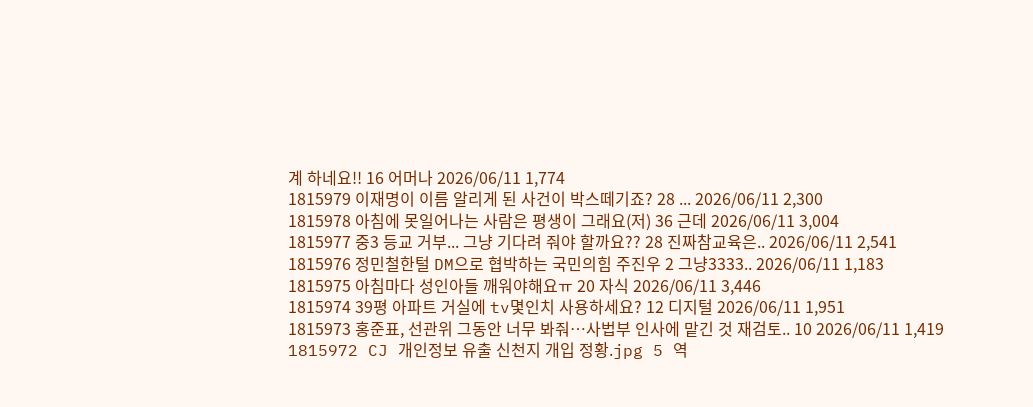계 하네요!! 16 어머나 2026/06/11 1,774
1815979 이재명이 이름 알리게 된 사건이 박스떼기죠? 28 ... 2026/06/11 2,300
1815978 아침에 못일어나는 사람은 평생이 그래요(저) 36 근데 2026/06/11 3,004
1815977 중3 등교 거부... 그냥 기다려 줘야 할까요?? 28 진짜참교육은.. 2026/06/11 2,541
1815976 정민철한털 DM으로 협박하는 국민의힘 주진우 2 그냥3333.. 2026/06/11 1,183
1815975 아침마다 성인아들 깨워야해요ㅠ 20 자식 2026/06/11 3,446
1815974 39평 아파트 거실에 tv몇인치 사용하세요? 12 디지털 2026/06/11 1,951
1815973 홍준표, 선관위 그동안 너무 봐줘…사법부 인사에 맡긴 것 재검토.. 10 2026/06/11 1,419
1815972 CJ 개인정보 유출 신천지 개입 정황.jpg 5 역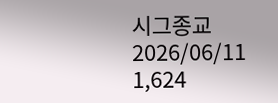시그종교 2026/06/11 1,624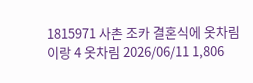1815971 사촌 조카 결혼식에 옷차림이랑 4 옷차림 2026/06/11 1,806